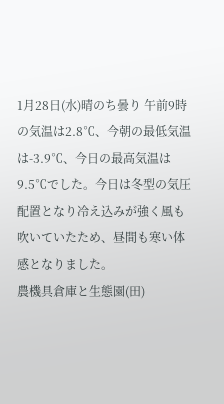1月28日(水)晴のち曇り 午前9時の気温は2.8℃、今朝の最低気温は-3.9℃、今日の最高気温は9.5℃でした。今日は冬型の気圧配置となり冷え込みが強く風も吹いていたため、昼間も寒い体感となりました。
農機具倉庫と生態園(田)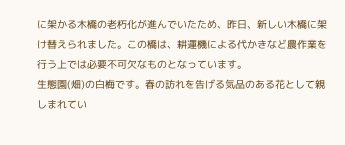に架かる木橋の老朽化が進んでいたため、昨日、新しい木橋に架け替えられました。この橋は、耕運機による代かきなど農作業を行う上では必要不可欠なものとなっています。
生態園(畑)の白梅です。春の訪れを告げる気品のある花として親しまれてい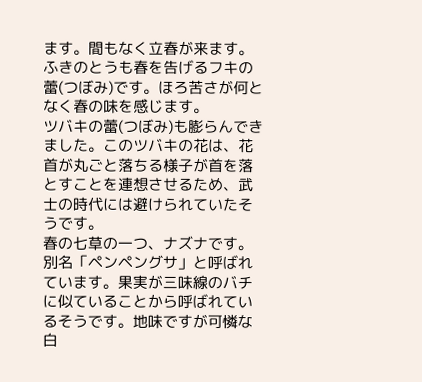ます。間もなく立春が来ます。
ふきのとうも春を告げるフキの蕾(つぼみ)です。ほろ苦さが何となく春の味を感じます。
ツバキの蕾(つぼみ)も膨らんできました。このツバキの花は、花首が丸ごと落ちる様子が首を落とすことを連想させるため、武士の時代には避けられていたそうです。
春の七草の一つ、ナズナです。別名「ペンペングサ」と呼ばれています。果実が三味線のバチに似ていることから呼ばれているそうです。地味ですが可憐な白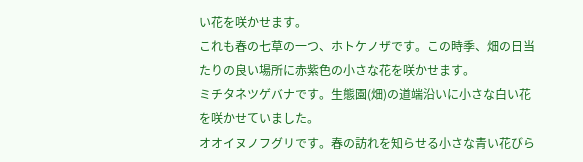い花を咲かせます。
これも春の七草の一つ、ホトケノザです。この時季、畑の日当たりの良い場所に赤紫色の小さな花を咲かせます。
ミチタネツゲバナです。生態園(畑)の道端沿いに小さな白い花を咲かせていました。
オオイヌノフグリです。春の訪れを知らせる小さな青い花びら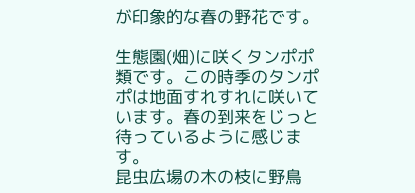が印象的な春の野花です。

生態園(畑)に咲くタンポポ類です。この時季のタンポポは地面すれすれに咲いています。春の到来をじっと待っているように感じます。
昆虫広場の木の枝に野鳥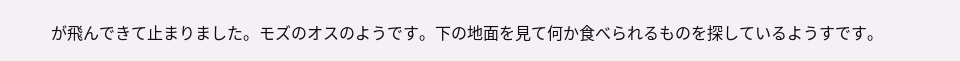が飛んできて止まりました。モズのオスのようです。下の地面を見て何か食べられるものを探しているようすです。